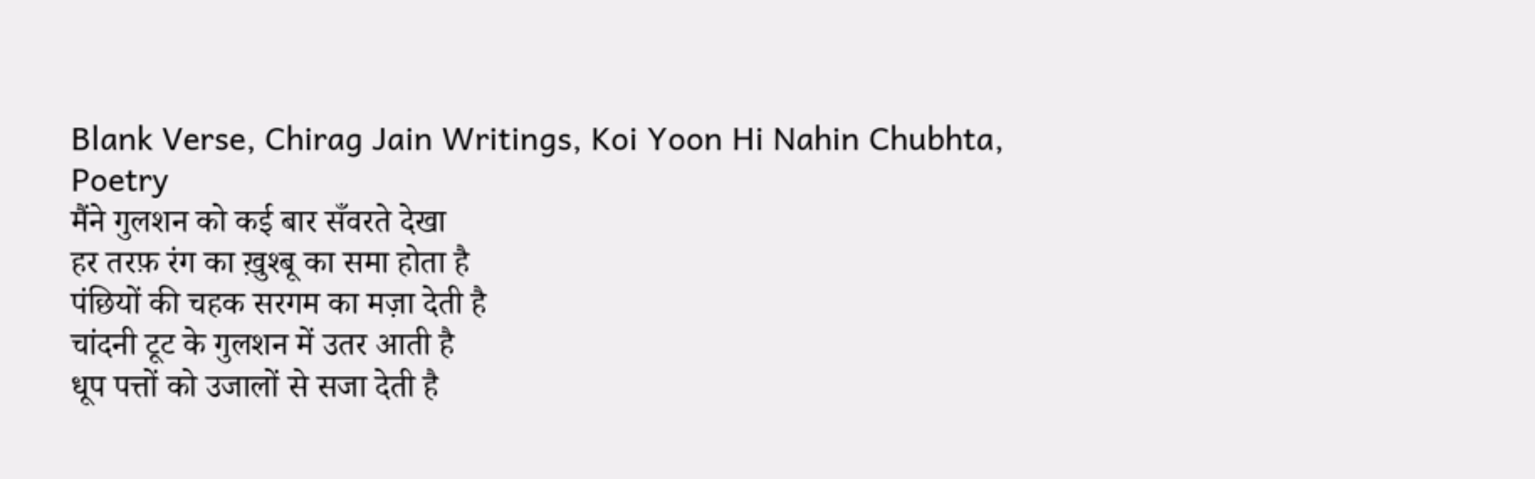Blank Verse, Chirag Jain Writings, Koi Yoon Hi Nahin Chubhta, Poetry
मैंने गुलशन को कई बार सँवरते देखा
हर तरफ़ रंग का ख़ुश्बू का समा होता है
पंछियों की चहक सरगम का मज़ा देती है
चांदनी टूट के गुलशन में उतर आती है
धूप पत्तों को उजालों से सजा देती है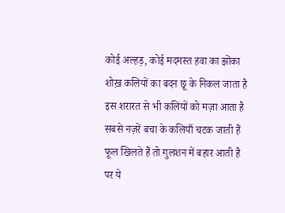कोई अल्हड़, कोई मदमस्त हवा का झोंका
शोख़ कलियों का बदन छू के निकल जाता है
इस शरारत से भी कलियों को मज़ा आता है
सबसे नज़रें बचा के कलियाँ चटक जाती हैं
फूल खिलते हैं तो गुलशन में बहार आती है
पर ये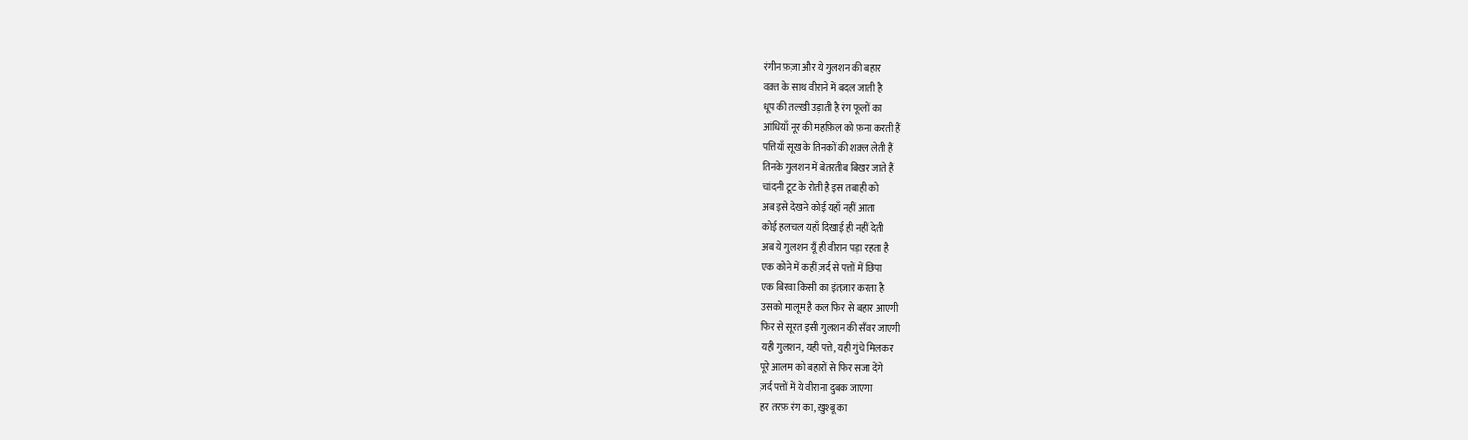रंगीन फ़ज़ा और ये गुलशन की बहार
वक़्त के साथ वीराने में बदल जाती है
धूप की तल्ख़ी उड़ाती है रंग फूलों का
आंधियाँ नूर की महफ़िल को फ़ना करती हैं
पत्तियाँ सूख के तिनकों की शक़्ल लेती हैं
तिनके गुलशन में बेतरतीब बिखर जाते हैं
चांदनी टूट के रोती है इस तबाही को
अब इसे देखने कोई यहाँ नहीं आता
कोई हलचल यहाँ दिखाई ही नहीं देती
अब ये गुलशन यूँ ही वीरान पड़ा रहता है
एक कोने में कहीं ज़र्द से पत्तों में छिपा
एक बिरवा किसी का इंतज़ार करता है
उसको मालूम है कल फिर से बहार आएगी
फिर से सूरत इसी गुलशन की सँवर जाएगी
यही गुलशन, यही पत्ते, यही गुंचे मिलकर
पूरे आलम को बहारों से फिर सजा देंगे
ज़र्द पत्तों में ये वीराना दुबक जाएगा
हर तरफ़ रंग का, ख़ुश्बू का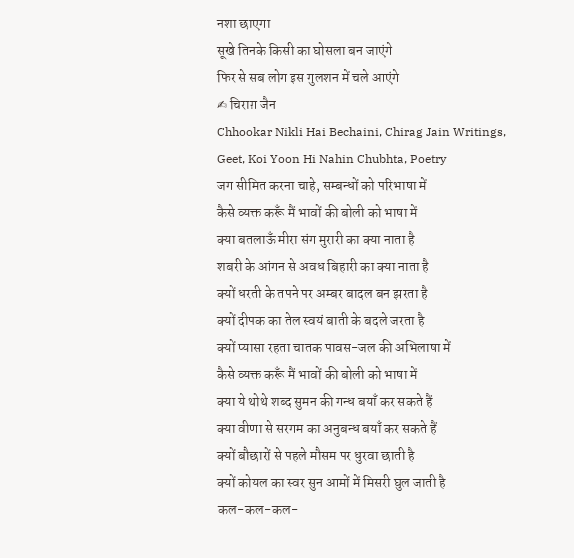नशा छाएगा
सूखे तिनके किसी का घोसला बन जाएंगे
फिर से सब लोग इस गुलशन में चले आएंगे
✍ चिराग़ जैन
Chhookar Nikli Hai Bechaini, Chirag Jain Writings, Geet, Koi Yoon Hi Nahin Chubhta, Poetry
जग सीमित करना चाहे, सम्बन्धों को परिभाषा में
कैसे व्यक्त करूँ मैं भावों की बोली को भाषा में
क्या बतलाऊँ मीरा संग मुरारी का क्या नाता है
शबरी के आंगन से अवध बिहारी का क्या नाता है
क्यों धरती के तपने पर अम्बर बादल बन झरता है
क्यों दीपक का तेल स्वयं बाती के बदले जरता है
क्यों प्यासा रहता चातक पावस-जल की अभिलाषा में
कैसे व्यक्त करूँ मैं भावों की बोली को भाषा में
क्या ये थोथे शब्द सुमन की गन्ध बयाँ कर सकते हैं
क्या वीणा से सरगम का अनुबन्ध बयाँ कर सकते हैं
क्यों बौछारों से पहले मौसम पर धुरवा छाती है
क्यों कोयल का स्वर सुन आमों में मिसरी घुल जाती है
कल-कल-कल-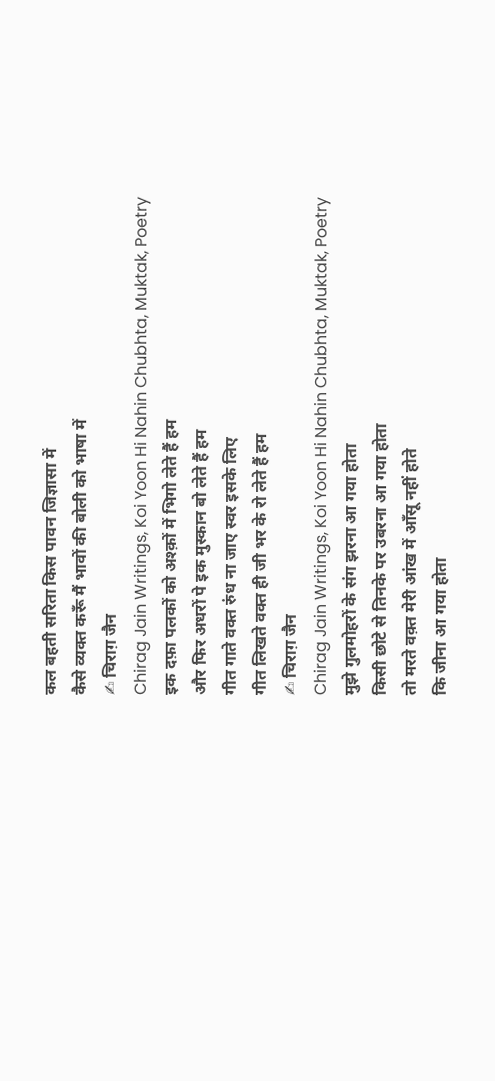कल बहती सरिता किस पावन जिज्ञासा में
कैसे व्यक्त करूँ मैं भावों की बोली को भाषा में
✍ चिराग़ जैन
Chirag Jain Writings, Koi Yoon Hi Nahin Chubhta, Muktak, Poetry
इक दफ़ा पलकों को अश्क़ों में भिगो लेते हैं हम
और फिर अधरों पे इक मुस्कान बो लेते हैं हम
गीत गाते वक्त रुंध ना जाए स्वर इसके लिए
गीत लिखते वक्त ही जी भर के रो लेते हैं हम
✍ चिराग़ जैन
Chirag Jain Writings, Koi Yoon Hi Nahin Chubhta, Muktak, Poetry
मुझे गुलमोहरों के संग झरना आ गया होता
किसी छोटे से तिनके पर उबरना आ गया होता
तो मरते वक़्त मेरी आंख में आँसू नहीं होते
कि जीना आ गया होता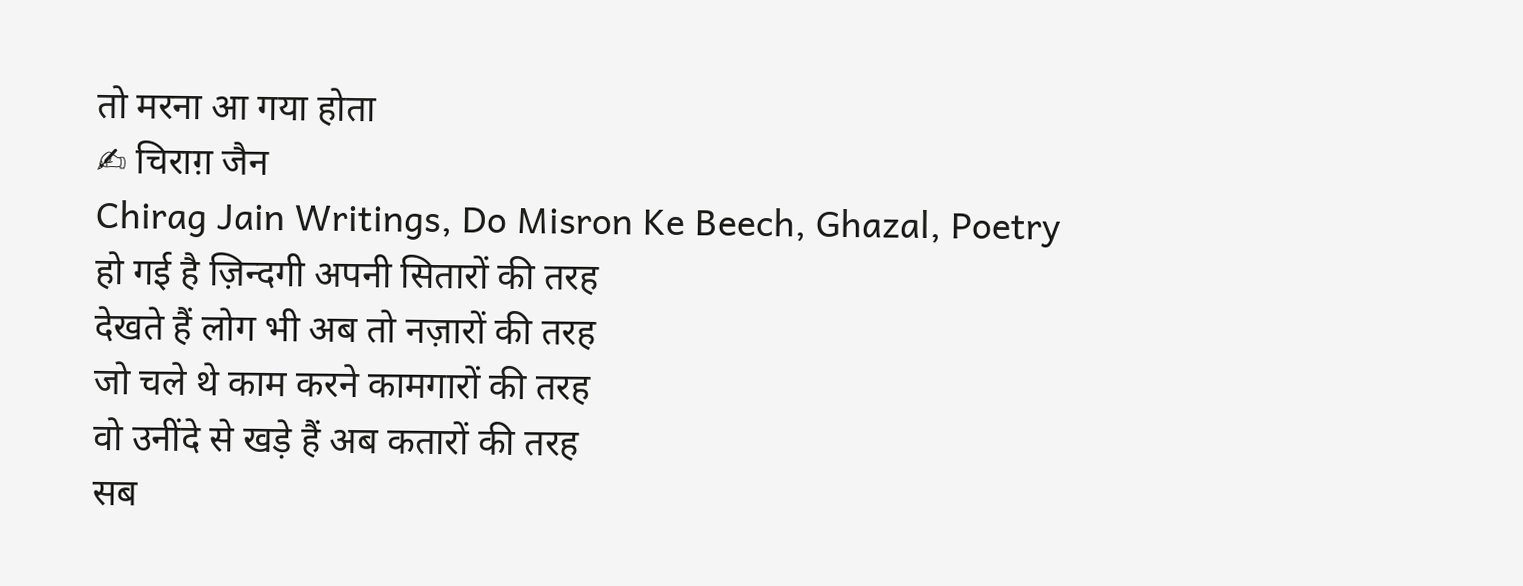तो मरना आ गया होता
✍ चिराग़ जैन
Chirag Jain Writings, Do Misron Ke Beech, Ghazal, Poetry
हो गई है ज़िन्दगी अपनी सितारों की तरह
देखते हैं लोग भी अब तो नज़ारों की तरह
जो चले थे काम करने कामगारों की तरह
वो उनींदे से खड़े हैं अब कतारों की तरह
सब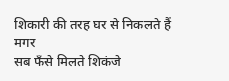शिकारी की तरह घर से निकलते हैं मगर
सब फँसे मिलते शिकंजे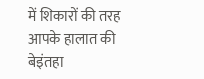में शिकारों की तरह
आपके हालात की बेइंतहा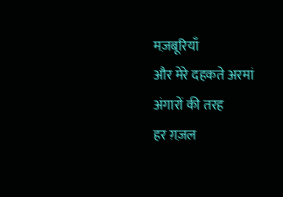मज़बूरियाँ
और मेरे दहकते अरमां अंगारों की तरह
हर ग़ज़ल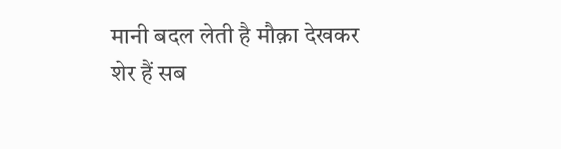मानी बदल लेती है मौक़ा देखकर
शेर हैं सब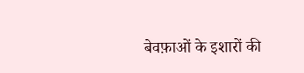बेवफ़ाओं के इशारों की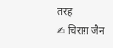तरह
✍ चिराग़ जैन